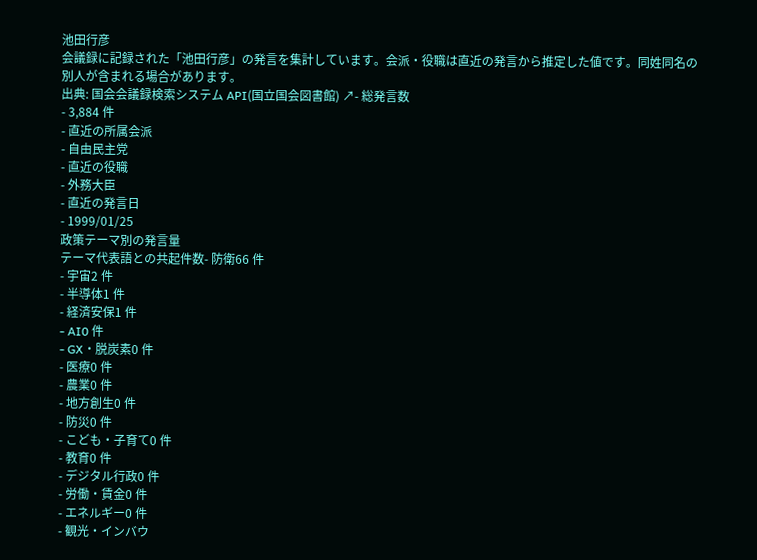池田行彦
会議録に記録された「池田行彦」の発言を集計しています。会派・役職は直近の発言から推定した値です。同姓同名の別人が含まれる場合があります。
出典: 国会会議録検索システム API(国立国会図書館) ↗- 総発言数
- 3,884 件
- 直近の所属会派
- 自由民主党
- 直近の役職
- 外務大臣
- 直近の発言日
- 1999/01/25
政策テーマ別の発言量
テーマ代表語との共起件数- 防衛66 件
- 宇宙2 件
- 半導体1 件
- 経済安保1 件
- AI0 件
- GX・脱炭素0 件
- 医療0 件
- 農業0 件
- 地方創生0 件
- 防災0 件
- こども・子育て0 件
- 教育0 件
- デジタル行政0 件
- 労働・賃金0 件
- エネルギー0 件
- 観光・インバウ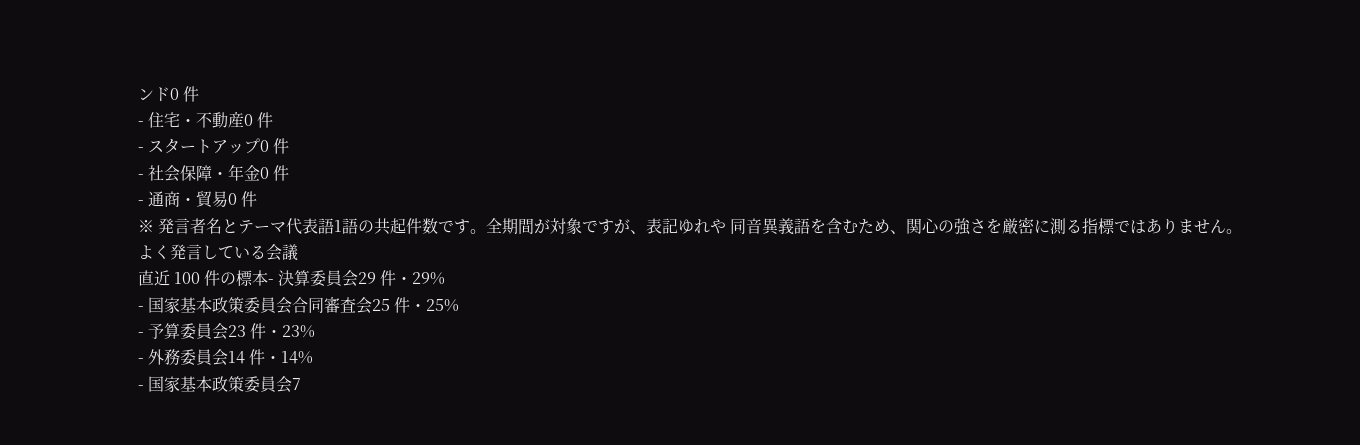ンド0 件
- 住宅・不動産0 件
- スタートアップ0 件
- 社会保障・年金0 件
- 通商・貿易0 件
※ 発言者名とテーマ代表語1語の共起件数です。全期間が対象ですが、表記ゆれや 同音異義語を含むため、関心の強さを厳密に測る指標ではありません。
よく発言している会議
直近 100 件の標本- 決算委員会29 件・29%
- 国家基本政策委員会合同審査会25 件・25%
- 予算委員会23 件・23%
- 外務委員会14 件・14%
- 国家基本政策委員会7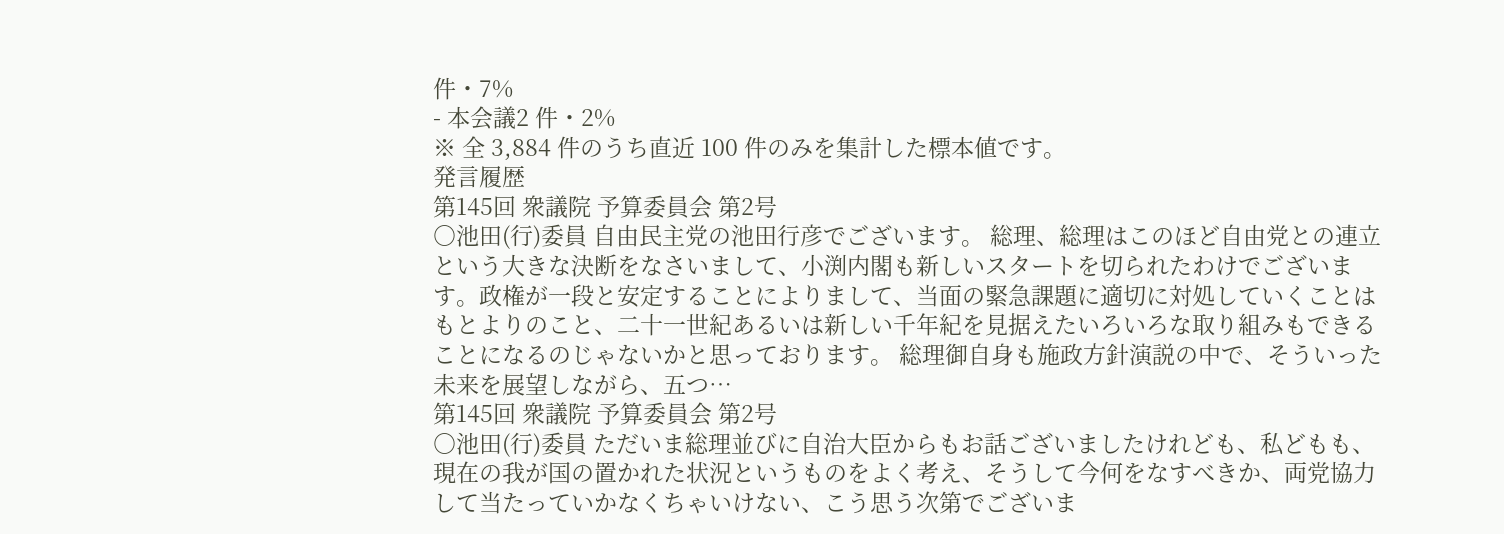件・7%
- 本会議2 件・2%
※ 全 3,884 件のうち直近 100 件のみを集計した標本値です。
発言履歴
第145回 衆議院 予算委員会 第2号
○池田(行)委員 自由民主党の池田行彦でございます。 総理、総理はこのほど自由党との連立という大きな決断をなさいまして、小渕内閣も新しいスタートを切られたわけでございます。政権が一段と安定することによりまして、当面の緊急課題に適切に対処していくことはもとよりのこと、二十一世紀あるいは新しい千年紀を見据えたいろいろな取り組みもできることになるのじゃないかと思っております。 総理御自身も施政方針演説の中で、そういった未来を展望しながら、五つ…
第145回 衆議院 予算委員会 第2号
○池田(行)委員 ただいま総理並びに自治大臣からもお話ございましたけれども、私どもも、現在の我が国の置かれた状況というものをよく考え、そうして今何をなすべきか、両党協力して当たっていかなくちゃいけない、こう思う次第でございま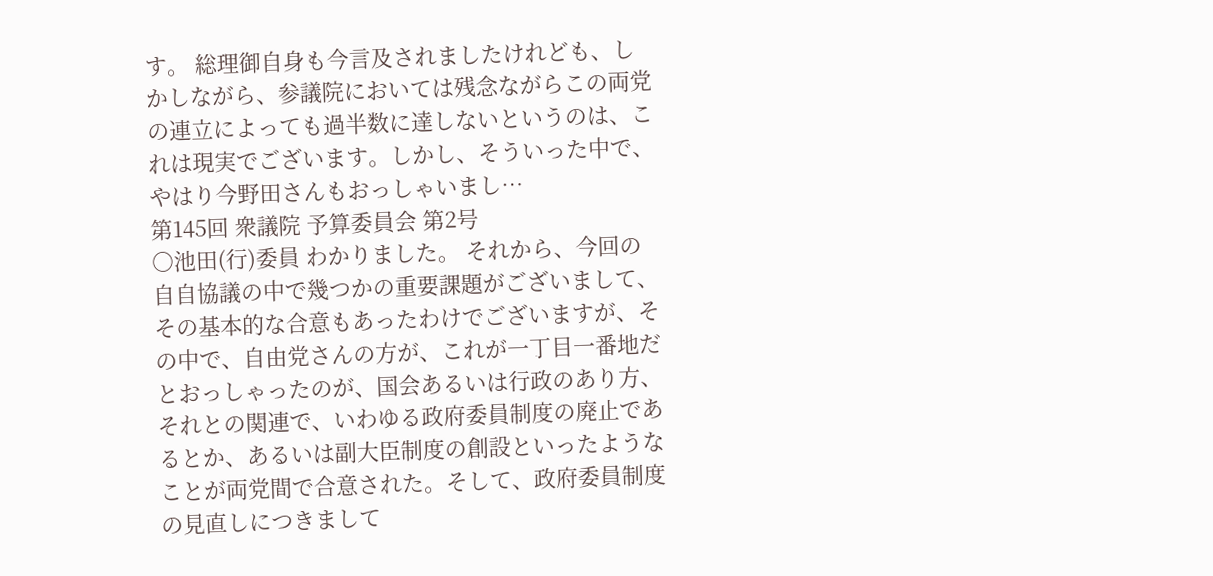す。 総理御自身も今言及されましたけれども、しかしながら、参議院においては残念ながらこの両党の連立によっても過半数に達しないというのは、これは現実でございます。しかし、そういった中で、やはり今野田さんもおっしゃいまし…
第145回 衆議院 予算委員会 第2号
○池田(行)委員 わかりました。 それから、今回の自自協議の中で幾つかの重要課題がございまして、その基本的な合意もあったわけでございますが、その中で、自由党さんの方が、これが一丁目一番地だとおっしゃったのが、国会あるいは行政のあり方、それとの関連で、いわゆる政府委員制度の廃止であるとか、あるいは副大臣制度の創設といったようなことが両党間で合意された。そして、政府委員制度の見直しにつきまして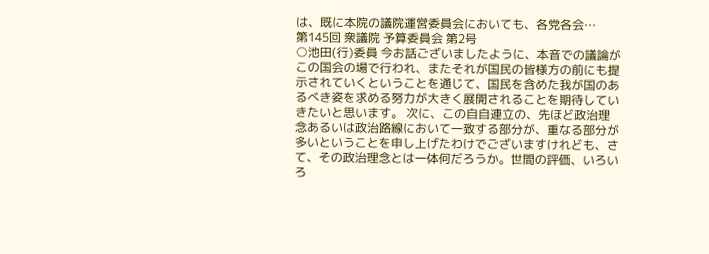は、既に本院の議院運営委員会においても、各党各会…
第145回 衆議院 予算委員会 第2号
○池田(行)委員 今お話ございましたように、本音での議論がこの国会の場で行われ、またそれが国民の皆様方の前にも提示されていくということを通じて、国民を含めた我が国のあるべき姿を求める努力が大きく展開されることを期待していきたいと思います。 次に、この自自連立の、先ほど政治理念あるいは政治路線において一致する部分が、重なる部分が多いということを申し上げたわけでございますけれども、さて、その政治理念とは一体何だろうか。世間の評価、いろいろ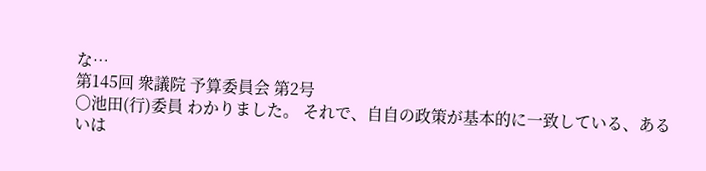な…
第145回 衆議院 予算委員会 第2号
○池田(行)委員 わかりました。 それで、自自の政策が基本的に一致している、あるいは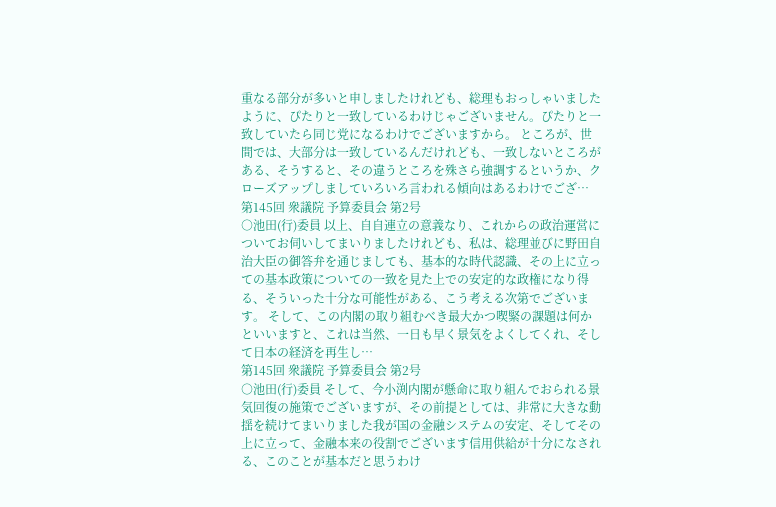重なる部分が多いと申しましたけれども、総理もおっしゃいましたように、ぴたりと一致しているわけじゃございません。ぴたりと一致していたら同じ党になるわけでございますから。 ところが、世間では、大部分は一致しているんだけれども、一致しないところがある、そうすると、その違うところを殊さら強調するというか、クローズアップしましていろいろ言われる傾向はあるわけでござ…
第145回 衆議院 予算委員会 第2号
○池田(行)委員 以上、自自連立の意義なり、これからの政治運営についてお伺いしてまいりましたけれども、私は、総理並びに野田自治大臣の御答弁を通じましても、基本的な時代認識、その上に立っての基本政策についての一致を見た上での安定的な政権になり得る、そういった十分な可能性がある、こう考える次第でございます。 そして、この内閣の取り組むべき最大かつ喫緊の課題は何かといいますと、これは当然、一日も早く景気をよくしてくれ、そして日本の経済を再生し…
第145回 衆議院 予算委員会 第2号
○池田(行)委員 そして、今小渕内閣が懸命に取り組んでおられる景気回復の施策でございますが、その前提としては、非常に大きな動揺を続けてまいりました我が国の金融システムの安定、そしてその上に立って、金融本来の役割でございます信用供給が十分になされる、このことが基本だと思うわけ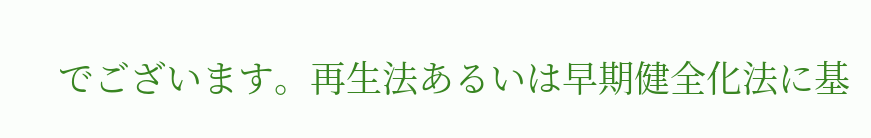でございます。再生法あるいは早期健全化法に基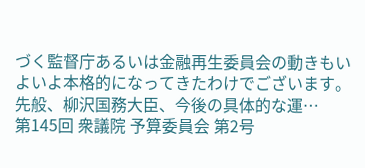づく監督庁あるいは金融再生委員会の動きもいよいよ本格的になってきたわけでございます。 先般、柳沢国務大臣、今後の具体的な運…
第145回 衆議院 予算委員会 第2号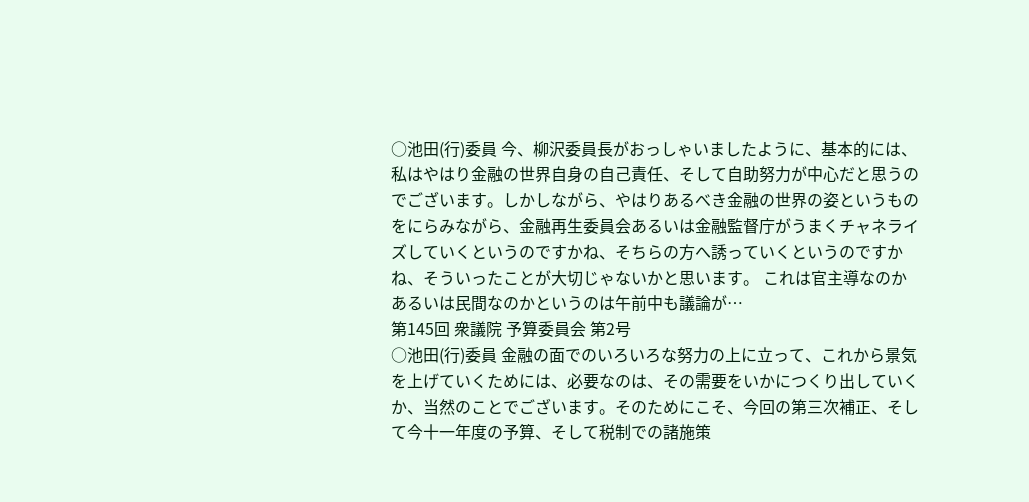○池田(行)委員 今、柳沢委員長がおっしゃいましたように、基本的には、私はやはり金融の世界自身の自己責任、そして自助努力が中心だと思うのでございます。しかしながら、やはりあるべき金融の世界の姿というものをにらみながら、金融再生委員会あるいは金融監督庁がうまくチャネライズしていくというのですかね、そちらの方へ誘っていくというのですかね、そういったことが大切じゃないかと思います。 これは官主導なのかあるいは民間なのかというのは午前中も議論が…
第145回 衆議院 予算委員会 第2号
○池田(行)委員 金融の面でのいろいろな努力の上に立って、これから景気を上げていくためには、必要なのは、その需要をいかにつくり出していくか、当然のことでございます。そのためにこそ、今回の第三次補正、そして今十一年度の予算、そして税制での諸施策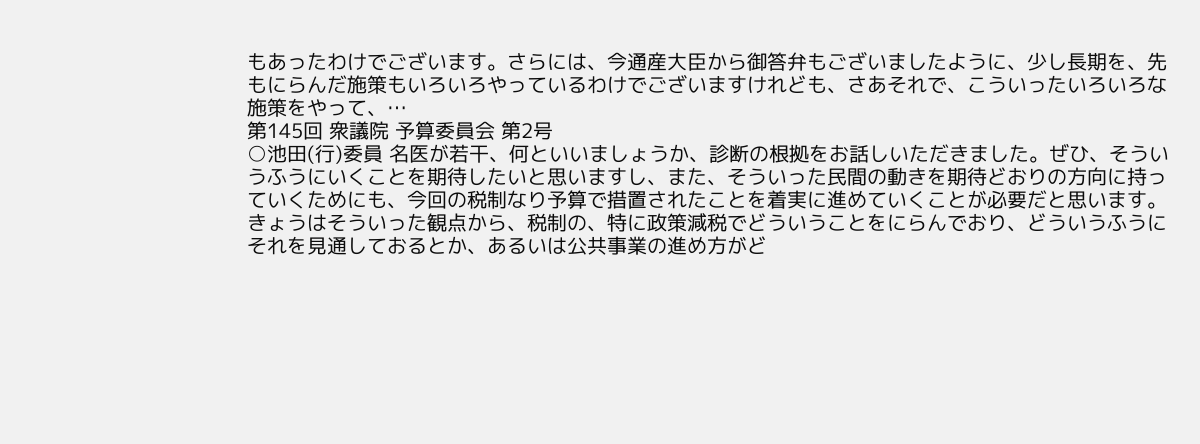もあったわけでございます。さらには、今通産大臣から御答弁もございましたように、少し長期を、先もにらんだ施策もいろいろやっているわけでございますけれども、さあそれで、こういったいろいろな施策をやって、…
第145回 衆議院 予算委員会 第2号
○池田(行)委員 名医が若干、何といいましょうか、診断の根拠をお話しいただきました。ぜひ、そういうふうにいくことを期待したいと思いますし、また、そういった民間の動きを期待どおりの方向に持っていくためにも、今回の税制なり予算で措置されたことを着実に進めていくことが必要だと思います。 きょうはそういった観点から、税制の、特に政策減税でどういうことをにらんでおり、どういうふうにそれを見通しておるとか、あるいは公共事業の進め方がど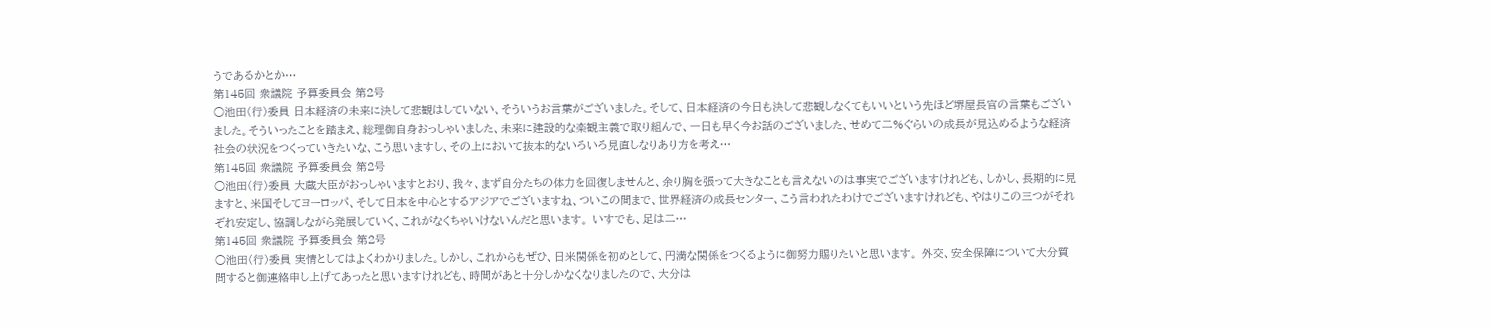うであるかとか…
第145回 衆議院 予算委員会 第2号
○池田(行)委員 日本経済の未来に決して悲観はしていない、そういうお言葉がございました。そして、日本経済の今日も決して悲観しなくてもいいという先ほど堺屋長官の言葉もございました。そういったことを踏まえ、総理御自身おっしゃいました、未来に建設的な楽観主義で取り組んで、一日も早く今お話のございました、せめて二%ぐらいの成長が見込めるような経済社会の状況をつくっていきたいな、こう思いますし、その上において抜本的ないろいろ見直しなりあり方を考え…
第145回 衆議院 予算委員会 第2号
○池田(行)委員 大蔵大臣がおっしゃいますとおり、我々、まず自分たちの体力を回復しませんと、余り胸を張って大きなことも言えないのは事実でございますけれども、しかし、長期的に見ますと、米国そしてヨーロッパ、そして日本を中心とするアジアでございますね、ついこの間まで、世界経済の成長センター、こう言われたわけでございますけれども、やはりこの三つがそれぞれ安定し、協調しながら発展していく、これがなくちゃいけないんだと思います。 いすでも、足は二…
第145回 衆議院 予算委員会 第2号
○池田(行)委員 実情としてはよくわかりました。しかし、これからもぜひ、日米関係を初めとして、円満な関係をつくるように御努力賜りたいと思います。 外交、安全保障について大分質問すると御連絡申し上げてあったと思いますけれども、時間があと十分しかなくなりましたので、大分は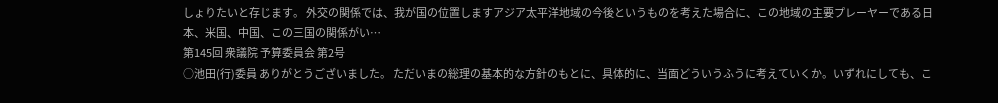しょりたいと存じます。 外交の関係では、我が国の位置しますアジア太平洋地域の今後というものを考えた場合に、この地域の主要プレーヤーである日本、米国、中国、この三国の関係がい…
第145回 衆議院 予算委員会 第2号
○池田(行)委員 ありがとうございました。 ただいまの総理の基本的な方針のもとに、具体的に、当面どういうふうに考えていくか。いずれにしても、こ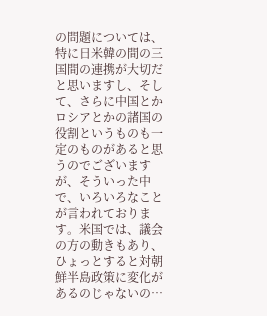の問題については、特に日米韓の間の三国間の連携が大切だと思いますし、そして、さらに中国とかロシアとかの諸国の役割というものも一定のものがあると思うのでございますが、そういった中で、いろいろなことが言われております。米国では、議会の方の動きもあり、ひょっとすると対朝鮮半島政策に変化があるのじゃないの…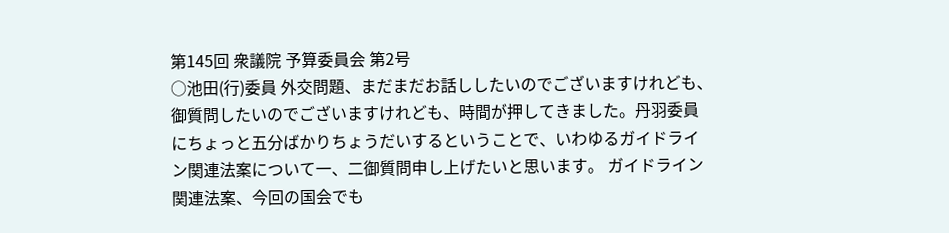第145回 衆議院 予算委員会 第2号
○池田(行)委員 外交問題、まだまだお話ししたいのでございますけれども、御質問したいのでございますけれども、時間が押してきました。丹羽委員にちょっと五分ばかりちょうだいするということで、いわゆるガイドライン関連法案について一、二御質問申し上げたいと思います。 ガイドライン関連法案、今回の国会でも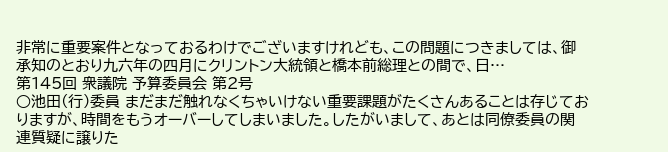非常に重要案件となっておるわけでございますけれども、この問題につきましては、御承知のとおり九六年の四月にクリントン大統領と橋本前総理との間で、日…
第145回 衆議院 予算委員会 第2号
○池田(行)委員 まだまだ触れなくちゃいけない重要課題がたくさんあることは存じておりますが、時間をもうオーバーしてしまいました。したがいまして、あとは同僚委員の関連質疑に譲りた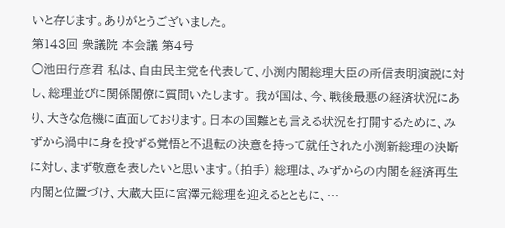いと存じます。ありがとうございました。
第143回 衆議院 本会議 第4号
○池田行彦君 私は、自由民主党を代表して、小渕内閣総理大臣の所信表明演説に対し、総理並びに関係閣僚に質問いたします。 我が国は、今、戦後最悪の経済状況にあり、大きな危機に直面しております。日本の国難とも言える状況を打開するために、みずから渦中に身を投ずる覚悟と不退転の決意を持って就任された小渕新総理の決断に対し、まず敬意を表したいと思います。(拍手) 総理は、みずからの内閣を経済再生内閣と位置づけ、大蔵大臣に宮澤元総理を迎えるとともに、…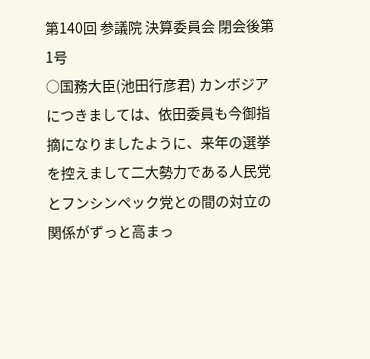第140回 参議院 決算委員会 閉会後第1号
○国務大臣(池田行彦君) カンボジアにつきましては、依田委員も今御指摘になりましたように、来年の選挙を控えまして二大勢力である人民党とフンシンペック党との間の対立の関係がずっと高まっ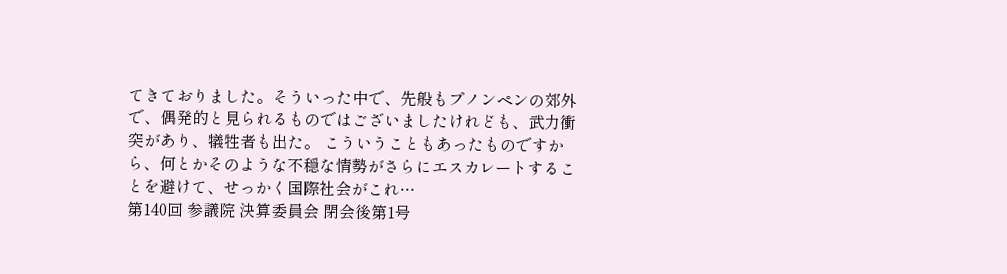てきておりました。そういった中で、先般もプノンペンの郊外で、偶発的と見られるものではございましたけれども、武力衝突があり、犠牲者も出た。 こういうこともあったものですから、何とかそのような不穏な情勢がさらにエスカレートすることを避けて、せっかく国際社会がこれ…
第140回 参議院 決算委員会 閉会後第1号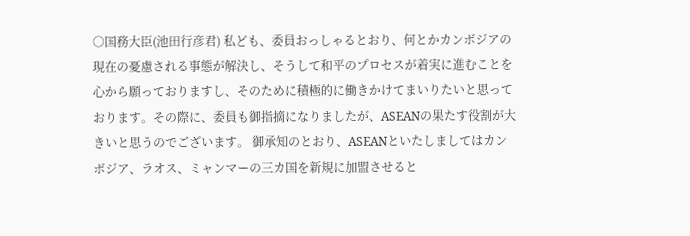○国務大臣(池田行彦君) 私ども、委員おっしゃるとおり、何とかカンボジアの現在の憂慮される事態が解決し、そうして和平のプロセスが着実に進むことを心から願っておりますし、そのために積極的に働きかけてまいりたいと思っております。その際に、委員も御指摘になりましたが、ASEANの果たす役割が大きいと思うのでございます。 御承知のとおり、ASEANといたしましてはカンボジア、ラオス、ミャンマーの三カ国を新規に加盟させると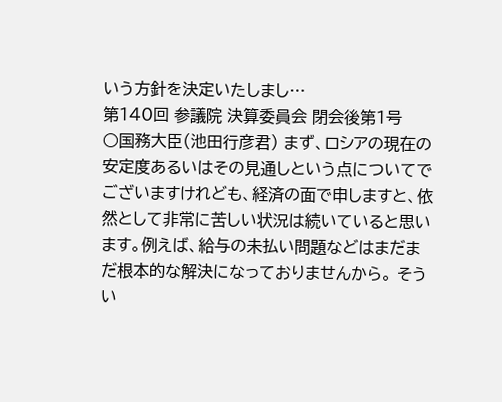いう方針を決定いたしまし…
第140回 参議院 決算委員会 閉会後第1号
○国務大臣(池田行彦君) まず、ロシアの現在の安定度あるいはその見通しという点についてでございますけれども、経済の面で申しますと、依然として非常に苦しい状況は続いていると思います。例えば、給与の未払い問題などはまだまだ根本的な解決になっておりませんから。 そうい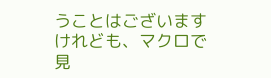うことはございますけれども、マクロで見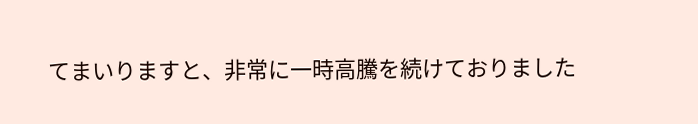てまいりますと、非常に一時高騰を続けておりました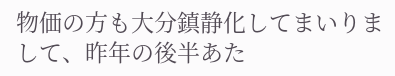物価の方も大分鎮静化してまいりまして、昨年の後半あた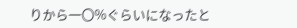りから一〇%ぐらいになったと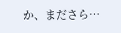か、まださら…